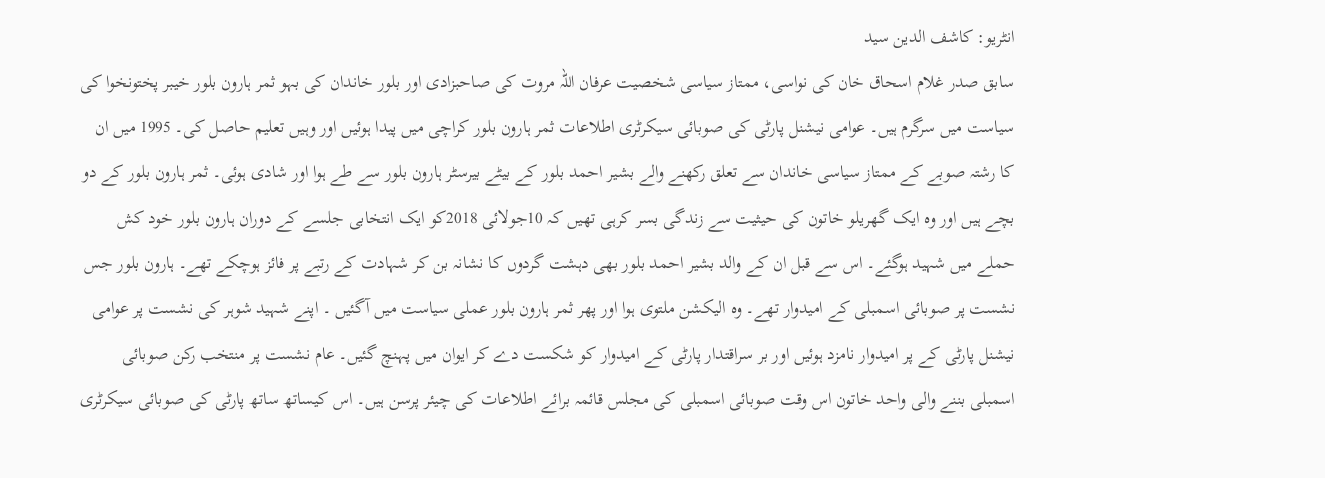انٹریو: کاشف الدین سید
سابق صدر غلام اسحاق خان کی نواسی، ممتاز سیاسی شخصیت عرفان اللہ مروت کی صاحبزادی اور بلور خاندان کی بہو ثمر ہارون بلور خیبر پختونخوا کی سیاست میں سرگرم ہیں۔ عوامی نیشنل پارٹی کی صوبائی سیکرٹری اطلاعات ثمر ہارون بلور کراچی میں پیدا ہوئیں اور وہیں تعلیم حاصل کی۔ 1995 میں ان کا رشتہ صوبے کے ممتاز سیاسی خاندان سے تعلق رکھنے والے بشیر احمد بلور کے بیٹے بیرسٹر ہارون بلور سے طے ہوا اور شادی ہوئی۔ ثمر ہارون بلور کے دو بچے ہیں اور وہ ایک گھریلو خاتون کی حیثیت سے زندگی بسر کرہی تھیں کہ 10جولائی 2018کو ایک انتخابی جلسے کے دوران ہارون بلور خود کش حملے میں شہید ہوگئے۔ اس سے قبل ان کے والد بشیر احمد بلور بھی دہشت گردوں کا نشانہ بن کر شہادت کے رتبے پر فائز ہوچکے تھے۔ ہارون بلور جس نشست پر صوبائی اسمبلی کے امیدوار تھے۔ وہ الیکشن ملتوی ہوا اور پھر ثمر ہارون بلور عملی سیاست میں آگئیں ۔ اپنے شہید شوہر کی نشست پر عوامی نیشنل پارٹی کے پر امیدوار نامزد ہوئیں اور بر سراقتدار پارٹی کے امیدوار کو شکست دے کر ایوان میں پہنچ گئیں۔ عام نشست پر منتخب رکن صوبائی اسمبلی بننے والی واحد خاتون اس وقت صوبائی اسمبلی کی مجلس قائمہ برائے اطلاعات کی چیئر پرسن ہیں۔ اس کیساتھ ساتھ پارٹی کی صوبائی سیکرٹری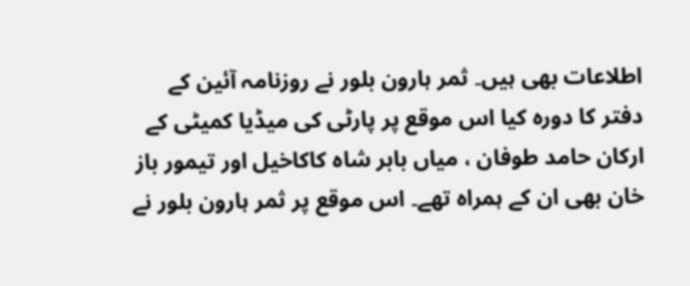اطلاعات بھی ہیں۔ ثمر ہارون بلور نے روزنامہ آئین کے دفتر کا دورہ کیا اس موقع پر پارٹی کی میڈیا کمیٹی کے ارکان حامد طوفان ، میاں بابر شاہ کاکاخیل اور تیمور باز خان بھی ان کے ہمراہ تھے۔ اس موقع پر ثمر ہارون بلور نے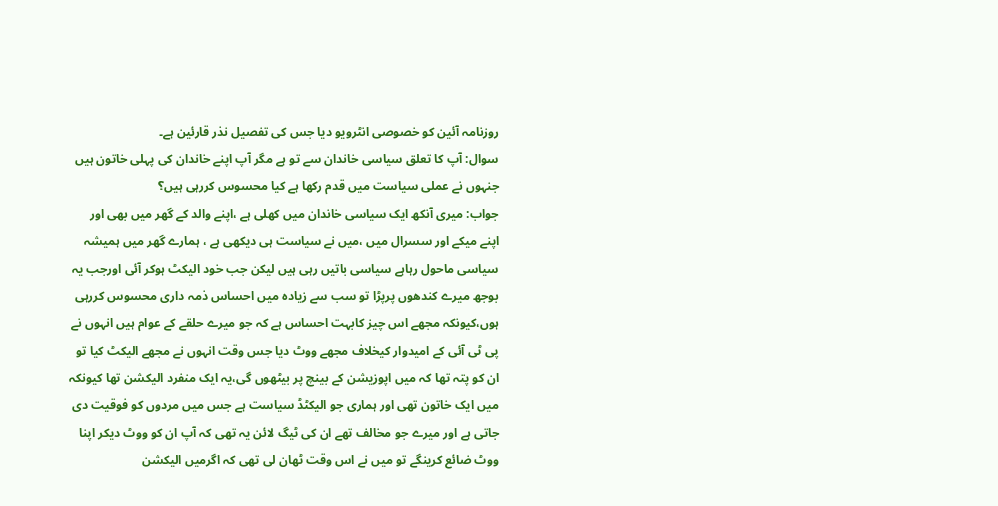روزنامہ آئین کو خصوصی انٹرویو دیا جس کی تفصیل نذر قارئین ہے۔
سوال: آپ کا تعلق سیاسی خاندان سے تو ہے مگر آپ اپنے خاندان کی پہلی خاتون ہیں جنہوں نے عملی سیاست میں قدم رکھا ہے کیا محسوس کررہی ہیں؟
جواب: میری آنکھ ایک سیاسی خاندان میں کھلی ہے ،اپنے والد کے گھر میں بھی اور اپنے میکے اور سسرال میں ،میں نے سیاست ہی دیکھی ہے ، ہمارے گھر میں ہمیشہ سیاسی ماحول رہاہے سیاسی باتیں رہی ہیں لیکن جب خود الیکٹ ہوکر آئی اورجب یہ بوجھ میرے کندھوں پرپڑا تو سب سے زیادہ میں احساس ذمہ داری محسوس کررہی ہوں،کیونکہ مجھے اس چیز کابہت احساس ہے کہ جو میرے حلقے کے عوام ہیں انہوں نے پی ٹی آئی کے امیدوار کیخلاف مجھے ووٹ دیا جس وقت انہوں نے مجھے الیکٹ کیا تو ان کو پتہ تھا کہ میں اپوزیشن کے بینچ پر بیٹھوں گی،یہ ایک منفرد الیکشن تھا کیونکہ میں ایک خاتون تھی اور ہماری جو الیکٹڈ سیاست ہے جس میں مردوں کو فوقیت دی جاتی ہے اور میرے جو مخالف تھے ان کی ٹیگ لائن یہ تھی کہ آپ ان کو ووٹ دیکر اپنا ووٹ ضائع کرینگے تو میں نے اس وقت ٹھان لی تھی کہ اگرمیں الیکشن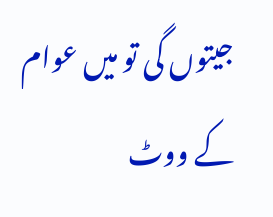جیتوں گی تو میں عوام کے ووٹ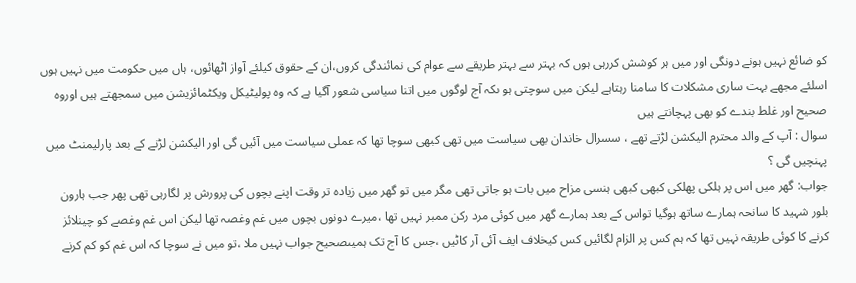کو ضائع نہیں ہونے دونگی اور میں ہر کوشش کررہی ہوں کہ بہتر سے بہتر طریقے سے عوام کی نمائندگی کروں،ان کے حقوق کیلئے آواز اٹھائوں، ہاں میں حکومت میں نہیں ہوں اسلئے مجھے بہت ساری مشکلات کا سامنا رہتاہے لیکن میں سوچتی ہو ںکہ آج لوگوں میں اتنا سیاسی شعور آگیا ہے کہ وہ پولیٹیکل ویکٹمائزیشن میں سمجھتے ہیں اوروہ صحیح اور غلط بندے کو بھی پہچانتے ہیں
سوال : آپ کے والد محترم الیکشن لڑتے تھے ، سسرال خاندان بھی سیاست میں تھی کبھی سوچا تھا کہ عملی سیاست میں آئیں گی اور الیکشن لڑنے کے بعد پارلیمنٹ میں پہنچیں گی ؟
جواب: گھر میں اس پر ہلکی پھلکی کبھی کبھی ہنسی مزاح میں بات ہو جاتی تھی مگر میں تو گھر میں زیادہ تر وقت اپنے بچوں کی پرورش پر لگارہی تھی پھر جب ہارون بلور شہید کا سانحہ ہمارے ساتھ ہوگیا تواس کے بعد ہمارے گھر میں کوئی مرد رکن ممبر نہیں تھا ،میرے دونوں بچوں میں غم وغصہ تھا لیکن اس غم وغصے کو چینلائز کرنے کا کوئی طریقہ نہیں تھا کہ ہم کس پر الزام لگائیں کس کیخلاف ایف آئی آر کاٹیں ،جس کا آج تک ہمیںصحیح جواب نہیں ملا ،تو میں نے سوچا کہ اس غم کو کم کرنے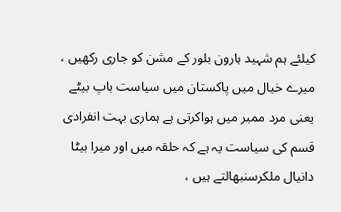کیلئے ہم شہید ہارون بلور کے مشن کو جاری رکھیں ، میرے خیال میں پاکستان میں سیاست باپ بیٹے یعنی مرد ممبر میں ہواکرتی ہے ہماری بہت انفرادی قسم کی سیاست یہ ہے کہ حلقہ میں اور میرا بیٹا دانیال ملکرسنبھالتے ہیں ،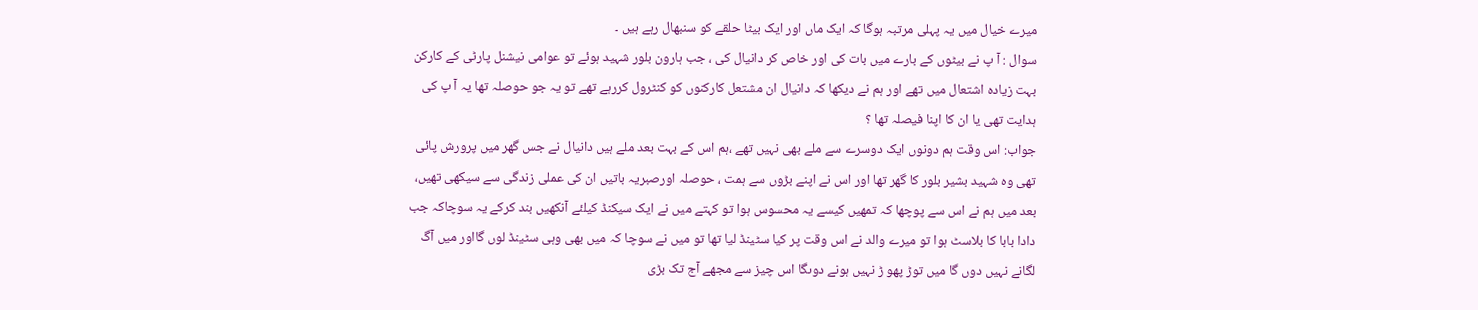میرے خیال میں یہ پہلی مرتبہ ہوگا کہ ایک ماں اور ایک بیٹا حلقے کو سنبھال رہے ہیں ۔
سوال : آ پ نے بیٹوں کے بارے میں بات کی اور خاص کر دانیال کی ، جب ہارون بلور شہید ہوئے تو عوامی نیشنل پارٹی کے کارکن بہت زیادہ اشتعال میں تھے اور ہم نے دیکھا کہ دانیال ان مشتعل کارکنوں کو کنٹرول کررہے تھے تو یہ جو حوصلہ تھا یہ آ پ کی ہدایت تھی یا ان کا اپنا فیصلہ تھا ؟
جواب: اس وقت ہم دونوں ایک دوسرے سے ملے بھی نہیں تھے ،ہم اس کے بہت بعد ملے ہیں دانیال نے جس گھر میں پرورش پائی تھی وہ شہید بشیر بلور کا گھر تھا اور اس نے اپنے بڑوں سے ہمت ، حوصلہ اورصبریہ باتیں ان کی عملی زندگی سے سیکھی تھیں، بعد میں ہم نے اس سے پوچھا کہ تمھیں کیسے یہ محسوس ہوا تو کہتے میں نے ایک سیکنڈ کیلئے آنکھیں بند کرکے یہ سوچاکہ جب دادا بابا کا بلاسٹ ہوا تو میرے والد نے اس وقت پر کیا سٹینڈ لیا تھا تو میں نے سوچا کہ میں بھی وہی سٹینڈ لوں گااور میں آگ لگانے نہیں دوں گا میں توڑ پھو ڑ نہیں ہونے دوںگا اس چیز سے مجھے آج تک بڑی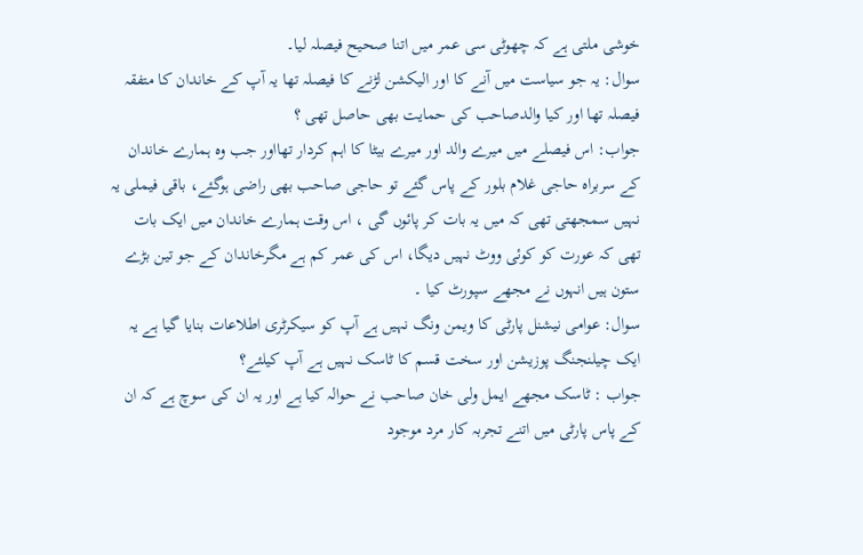خوشی ملتی ہے کہ چھوٹی سی عمر میں اتنا صحیح فیصلہ لیا۔
سوال: یہ جو سیاست میں آنے کا اور الیکشن لڑنے کا فیصلہ تھا یہ آپ کے خاندان کا متفقہ فیصلہ تھا اور کیا والدصاحب کی حمایت بھی حاصل تھی ؟
جواب: اس فیصلے میں میرے والد اور میرے بیٹا کا اہم کردار تھااور جب وہ ہمارے خاندان کے سربراہ حاجی غلام بلور کے پاس گئے تو حاجی صاحب بھی راضی ہوگئے، باقی فیملی یہ نہیں سمجھتی تھی کہ میں یہ بات کر پائوں گی ، اس وقت ہمارے خاندان میں ایک بات تھی کہ عورت کو کوئی ووٹ نہیں دیگا، اس کی عمر کم ہے مگرخاندان کے جو تین بڑے ستون ہیں انہوں نے مجھے سپورٹ کیا ۔
سوال: عوامی نیشنل پارٹی کا ویمن ونگ نہیں ہے آپ کو سیکرٹری اطلاعات بنایا گیا ہے یہ ایک چیلنجنگ پوزیشن اور سخت قسم کا ٹاسک نہیں ہے آپ کیلئے؟
جواب : ٹاسک مجھے ایمل ولی خان صاحب نے حوالہ کیا ہے اور یہ ان کی سوچ ہے کہ ان کے پاس پارٹی میں اتنے تجربہ کار مرد موجود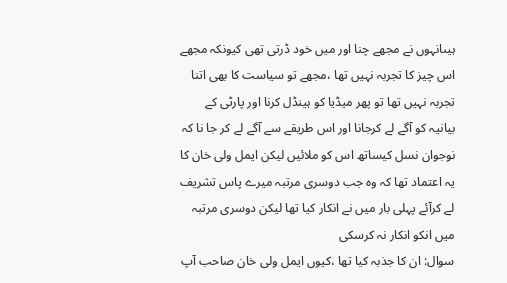ہیںانہوں نے مجھے چنا اور میں خود ڈرتی تھی کیونکہ مجھے اس چیز کا تجربہ نہیں تھا ،مجھے تو سیاست کا بھی اتنا تجربہ نہیں تھا تو پھر میڈیا کو ہینڈل کرنا اور پارٹی کے بیانیہ کو آگے لے کرجانا اور اس طریقے سے آگے لے کر جا نا کہ نوجوان نسل کیساتھ اس کو ملائیں لیکن ایمل ولی خان کا یہ اعتماد تھا کہ وہ جب دوسری مرتبہ میرے پاس تشریف لے کرآئے پہلی بار میں نے انکار کیا تھا لیکن دوسری مرتبہ میں انکو انکار نہ کرسکی
سوال: ان کا جذبہ کیا تھا ،کیوں ایمل ولی خان صاحب آپ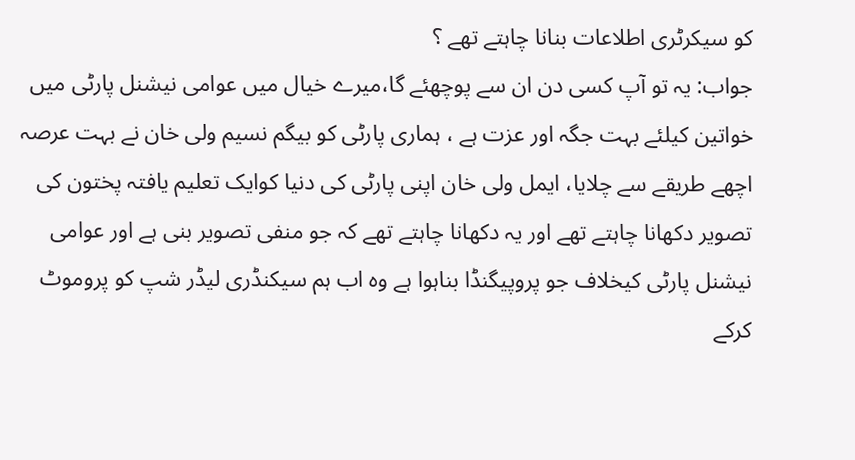کو سیکرٹری اطلاعات بنانا چاہتے تھے ؟
جواب: یہ تو آپ کسی دن ان سے پوچھئے گا،میرے خیال میں عوامی نیشنل پارٹی میں خواتین کیلئے بہت جگہ اور عزت ہے ، ہماری پارٹی کو بیگم نسیم ولی خان نے بہت عرصہ اچھے طریقے سے چلایا، ایمل ولی خان اپنی پارٹی کی دنیا کوایک تعلیم یافتہ پختون کی تصویر دکھانا چاہتے تھے اور یہ دکھانا چاہتے تھے کہ جو منفی تصویر بنی ہے اور عوامی نیشنل پارٹی کیخلاف جو پروپیگنڈا بناہوا ہے وہ اب ہم سیکنڈری لیڈر شپ کو پروموٹ کرکے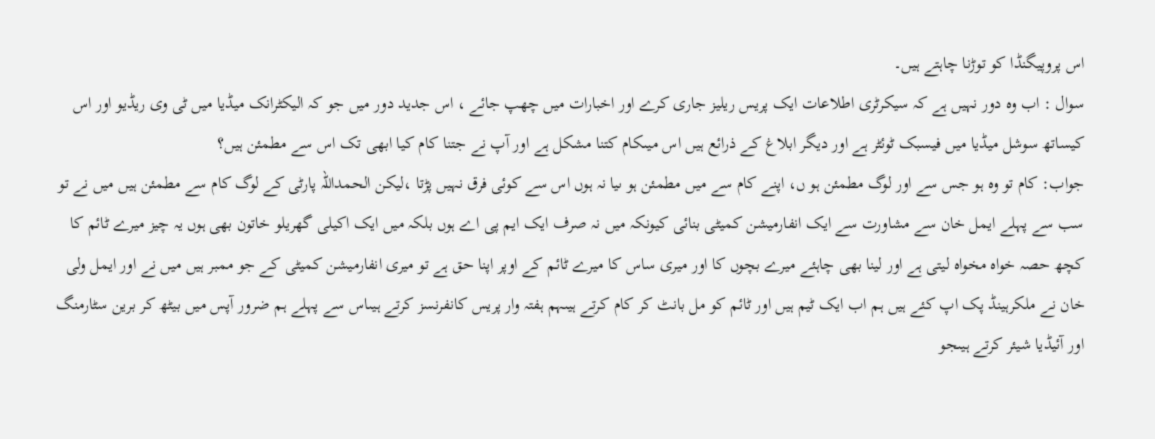اس پروپیگنڈا کو توڑنا چاہتے ہیں۔
سوال : اب وہ دور نہیں ہے کہ سیکرٹری اطلاعات ایک پریس ریلیز جاری کرے اور اخبارات میں چھپ جائے ، اس جدید دور میں جو کہ الیکٹرانک میڈیا میں ٹی وی ریڈیو اور اس کیساتھ سوشل میڈیا میں فیسبک ٹوئٹر ہے اور دیگر ابلاغ کے ذرائع ہیں اس میںکام کتنا مشکل ہے اور آپ نے جتنا کام کیا ابھی تک اس سے مطمئن ہیں؟
جواب: کام تو وہ ہو جس سے اور لوگ مطمئن ہو ں، اپنے کام سے میں مطمئن ہو ںیا نہ ہوں اس سے کوئی فرق نہیں پڑتا ،لیکن الحمداللہ پارٹی کے لوگ کام سے مطمئن ہیں میں نے تو سب سے پہلے ایمل خان سے مشاورت سے ایک انفارمیشن کمیٹی بنائی کیونکہ میں نہ صرف ایک ایم پی اے ہوں بلکہ میں ایک اکیلی گھریلو خاتون بھی ہوں یہ چیز میرے ٹائم کا کچھ حصہ خواہ مخواہ لیتی ہے اور لینا بھی چاہئے میرے بچوں کا اور میری ساس کا میرے ٹائم کے اوپر اپنا حق ہے تو میری انفارمیشن کمیٹی کے جو ممبر ہیں میں نے اور ایمل ولی خان نے ملکرہینڈ پک اپ کئے ہیں ہم اب ایک ٹیم ہیں اور ٹائم کو مل بانٹ کر کام کرتے ہیںہم ہفتہ وار پریس کانفرنسز کرتے ہیںاس سے پہلے ہم ضرور آپس میں بیٹھ کر برین سٹارمنگ اور آئیڈیا شیئر کرتے ہیںجو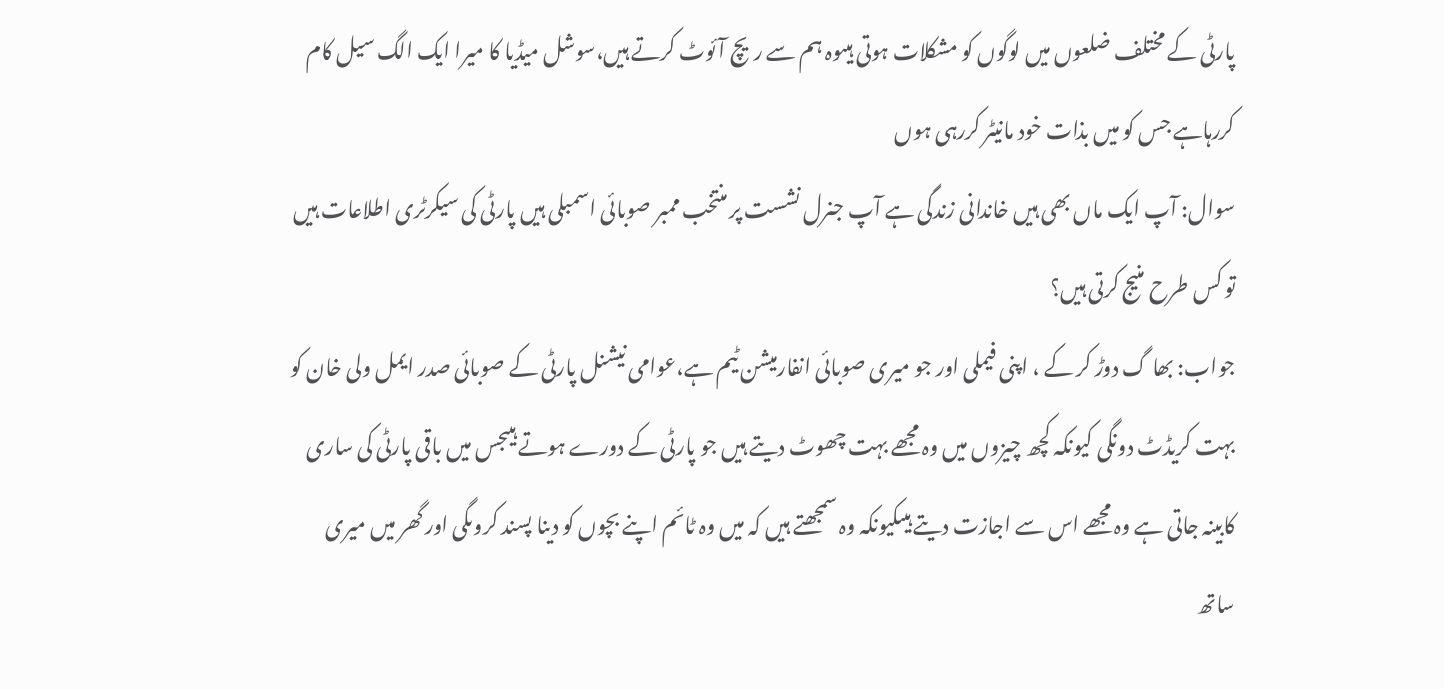پارٹی کے مختلف ضلعوں میں لوگوں کو مشکلات ہوتی ہیںوہ ہم سے ریچ آئوٹ کرتے ہیں،سوشل میڈیا کا میرا ایک الگ سیل کام کررہاہے جس کو میں بذات خود مانیٹر کررہی ہوں
سوال: آپ ایک ماں بھی ہیں خاندانی زندگی ہے آپ جنرل نشست پر منتخب ممبر صوبائی اسمبلی ہیں پارٹی کی سیکرٹری اطلاعات ہیں تو کس طرح منیج کرتی ہیں؟
جواب: بھا گ دوڑ کر کے ، اپنی فیملی اور جو میری صوبائی انفارمیشن ٹیم ہے،عوامی نیشنل پارٹی کے صوبائی صدر ایمل ولی خان کو بہت کریڈٹ دونگی کیونکہ کچھ چیزوں میں وہ مجھے بہت چھوٹ دیتے ہیں جو پارٹی کے دورے ہوتے ہیںجس میں باقی پارٹی کی ساری کابینہ جاتی ہے وہ مجھے اس سے اجازت دیتے ہیںکیونکہ وہ سمجھتے ہیں کہ میں وہ ٹائم اپنے بچوں کو دینا پسند کروںگی اور گھر میں میری ساتھ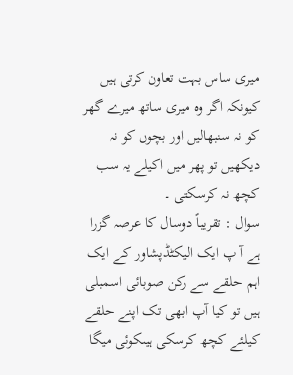میری ساس بہت تعاون کرتی ہیں کیونکہ اگر وہ میری ساتھ میرے گھر کو نہ سنبھالیں اور بچوں کو نہ دیکھیں تو پھر میں اکیلے یہ سب کچھ نہ کرسکتی ۔
سوال : تقریباً دوسال کا عرصہ گزرا ہے آ پ ایک الیکٹڈپشاور کے ایک اہم حلقے سے رکن صوبائی اسمبلی ہیں تو کیا آپ ابھی تک اپنے حلقے کیلئے کچھ کرسکی ہیںکوئی میگا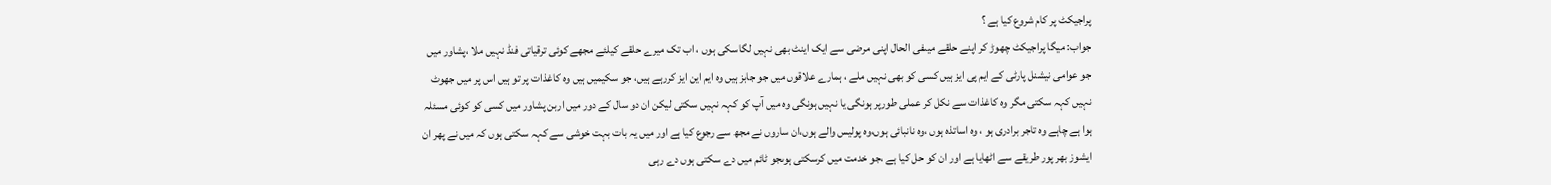پراجیکٹ پر کام شروع کیا ہے ؟
جواب: میگا پراجیکٹ چھوڑ کر اپنے حلقے میںفی الحال اپنی مرضی سے ایک اینٹ بھی نہیں لگاسکی ہوں ، اب تک میرے حلقے کیلئے مجھے کوئی ترقیاتی فنڈ نہیں ملا ،پشاور میں جو عوامی نیشنل پارٹی کے ایم پی ایز ہیں کسی کو بھی نہیں ملے ، ہمارے علاقوں میں جو جابز ہیں وہ ایم این ایز کررہے ہیں، جو سکیمیں ہیں وہ کاغذات پر تو ہیں اس پر میں جھوٹ نہیں کہہ سکتی مگر وہ کاغذات سے نکل کر عملی طورپر ہونگی یا نہیں ہونگی وہ میں آپ کو کہہ نہیں سکتی لیکن ان دو سال کے دور میں اربن پشاور میں کسی کو کوئی مسئلہ ہوا ہے چاہے وہ تاجر برادری ہو ، وہ اساتذہ ہوں ،وہ نانبائی ہوں،وہ پولیس والے ہوں،ان ساروں نے مجھ سے رجوع کیا ہے اور میں یہ بات بہت خوشی سے کہہ سکتی ہوں کہ میں نے پھر ان ایشوز بھر پور طریقے سے اٹھایا ہے اور ان کو حل کیا ہے ،جو خدمت میں کرسکتی ہوںجو ٹائم میں دے سکتی ہوں دے رہی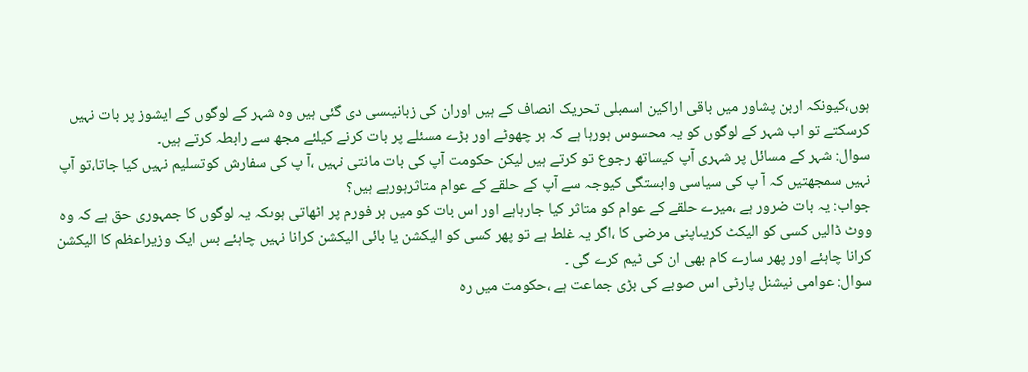ہوں،کیونکہ اربن پشاور میں باقی اراکین اسمبلی تحریک انصاف کے ہیں اوران کی زبانیںسی دی گئی ہیں وہ شہر کے لوگوں کے ایشوز پر بات نہیں کرسکتے تو اب شہر کے لوگوں کو یہ محسوس ہورہا ہے کہ ہر چھوٹے اور بڑے مسئلے پر بات کرنے کیلئے مجھ سے رابطہ کرتے ہیں۔
سوال: شہر کے مسائل پر شہری آپ کیساتھ رجوع تو کرتے ہیں لیکن حکومت آپ کی بات مانتی نہیں ،آ پ کی سفارش کوتسلیم نہیں کیا جاتا،تو آپ نہیں سمجھتیں کہ آ پ کی سیاسی وابستگی کیوجہ سے آپ کے حلقے کے عوام متاثرہورہے ہیں؟
جواب: یہ بات ضرور ہے ،میرے حلقے کے عوام کو متاثر کیا جارہاہے اور اس بات کو میں ہر فورم پر اٹھاتی ہوںکہ یہ لوگوں کا جمہوری حق ہے کہ وہ ووٹ ڈالیں کسی کو الیکٹ کریںاپنی مرضی کا ،اگر یہ غلط ہے تو پھر کسی کو الیکشن یا بائی الیکشن کرانا نہیں چاہئے بس ایک وزیراعظم کا الیکشن کرانا چاہئے اور پھر سارے کام بھی ان کی ٹیم کرے گی ۔
سوال: عوامی نیشنل پارٹی اس صوبے کی بڑی جماعت ہے ،حکومت میں رہ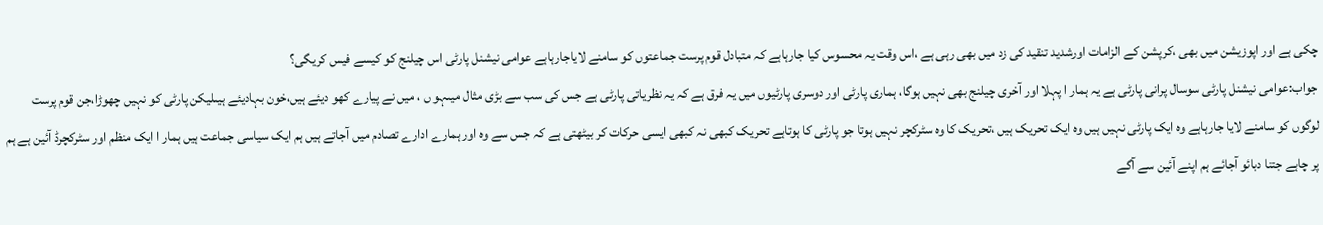چکی ہے اور اپوزیشن میں بھی ،کرپشن کے الزامات اورشدید تنقید کی زد میں بھی رہی ہے ،اس وقت یہ محسوس کیا جارہاہے کہ متبادل قوم پرست جماعتوں کو سامنے لایاجارہاہے عوامی نیشنل پارٹی اس چیلنج کو کیسے فیس کریگی؟
جواب:عوامی نیشنل پارٹی سوسال پرانی پارٹی ہے یہ ہمار ا پہلا اور آخری چیلنج بھی نہیں ہوگا، ہماری پارٹی اور دوسری پارٹیوں میں یہ فرق ہے کہ یہ نظریاتی پارٹی ہے جس کی سب سے بڑی مثال میںہو ں ، میں نے پیارے کھو دیئے ہیں،خون بہادیئے ہیںلیکن پارٹی کو نہیں چھوڑا،جن قوم پرست لوگوں کو سامنے لایا جارہاہے وہ ایک پارٹی نہیں ہیں وہ ایک تحریک ہیں ،تحریک کا وہ سٹرکچر نہیں ہوتا جو پارٹی کا ہوتاہے تحریک کبھی نہ کبھی ایسی حرکات کر بیٹھتی ہے کہ جس سے وہ اور ہمارے ادارے تصادم میں آجاتے ہیں ہم ایک سیاسی جماعت ہیں ہمار ا ایک منظم اور سٹرکچرڈ آئین ہے ہم پر چاہے جتنا دبائو آجائے ہم اپنے آئین سے آگے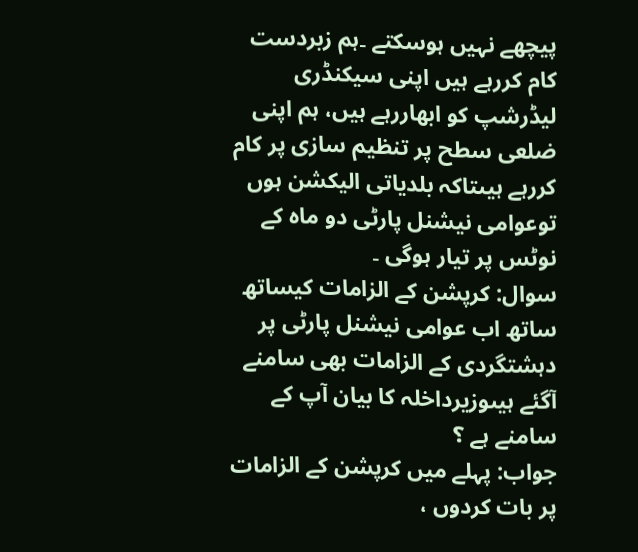پیچھے نہیں ہوسکتے ۔ہم زبردست کام کررہے ہیں اپنی سیکنڈری لیڈرشپ کو ابھاررہے ہیں، ہم اپنی ضلعی سطح پر تنظیم سازی پر کام کررہے ہیںتاکہ بلدیاتی الیکشن ہوں توعوامی نیشنل پارٹی دو ماہ کے نوٹس پر تیار ہوگی ۔
سوال: کرپشن کے الزامات کیساتھ ساتھ اب عوامی نیشنل پارٹی پر دہشتگردی کے الزامات بھی سامنے آگئے ہیںوزیرداخلہ کا بیان آپ کے سامنے ہے ؟
جواب: پہلے میں کرپشن کے الزامات پر بات کردوں ،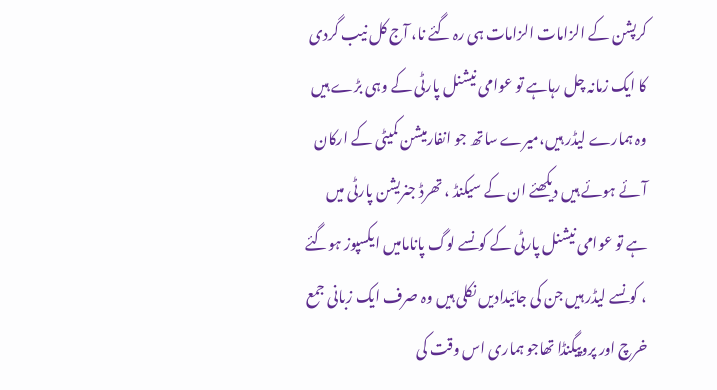کرپشن کے الزامات الزامات ہی رہ گئے نا، آج کل نیب گردی کا ایک زمانہ چل رہاہے تو عوامی نیشنل پارٹی کے وہی بڑے ہیں وہ ہمارے لیڈر ہیں،میرے ساتھ جو انفارمیشن کمیٹی کے ارکان آئے ہوئے ہیں دیکھئے ان کے سیکنڈ ، تھرڈ جنریشن پارٹی میں ہے تو عوامی نیشنل پارٹی کے کونسے لوگ پانامامیں ایکسپوز ہوگئے ، کونسے لیڈر ہیں جن کی جائیدادیں نکلی ہیں وہ صرف ایک زبانی جمع خرچ اور پروپیگنڈا تھاجو ہماری اس وقت کی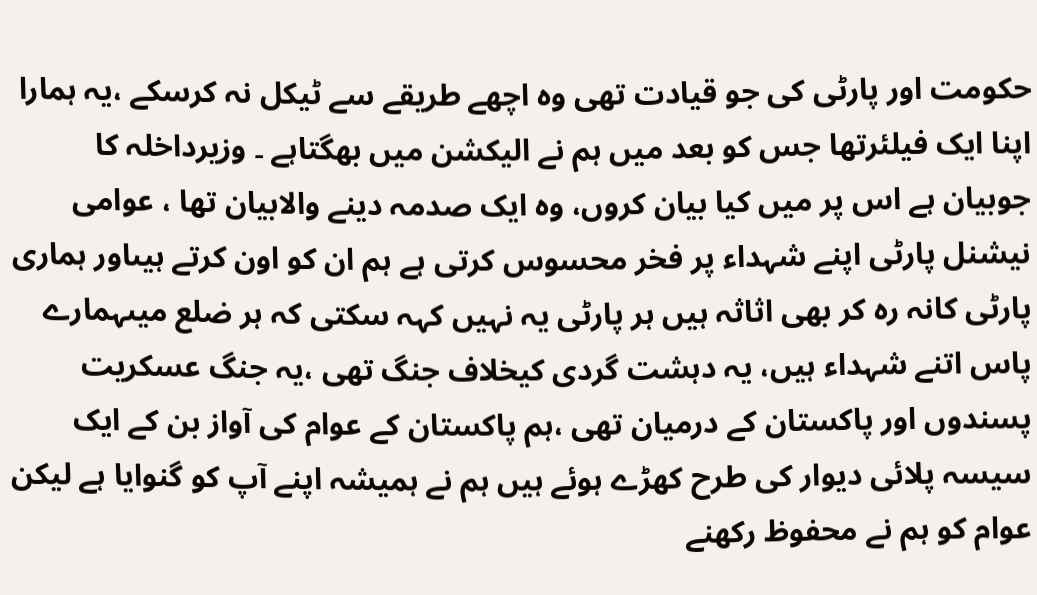حکومت اور پارٹی کی جو قیادت تھی وہ اچھے طریقے سے ٹیکل نہ کرسکے ،یہ ہمارا اپنا ایک فیلئرتھا جس کو بعد میں ہم نے الیکشن میں بھگتاہے ۔ وزیرداخلہ کا جوبیان ہے اس پر میں کیا بیان کروں، وہ ایک صدمہ دینے والابیان تھا ، عوامی نیشنل پارٹی اپنے شہداء پر فخر محسوس کرتی ہے ہم ان کو اون کرتے ہیںاور ہماری پارٹی کانہ رہ کر بھی اثاثہ ہیں ہر پارٹی یہ نہیں کہہ سکتی کہ ہر ضلع میںہمارے پاس اتنے شہداء ہیں، یہ دہشت گردی کیخلاف جنگ تھی ،یہ جنگ عسکریت پسندوں اور پاکستان کے درمیان تھی ،ہم پاکستان کے عوام کی آواز بن کے ایک سیسہ پلائی دیوار کی طرح کھڑے ہوئے ہیں ہم نے ہمیشہ اپنے آپ کو گنوایا ہے لیکن عوام کو ہم نے محفوظ رکھنے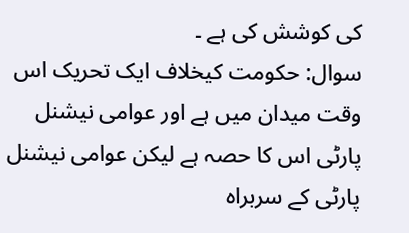کی کوشش کی ہے ۔
سوال: حکومت کیخلاف ایک تحریک اس وقت میدان میں ہے اور عوامی نیشنل پارٹی اس کا حصہ ہے لیکن عوامی نیشنل پارٹی کے سربراہ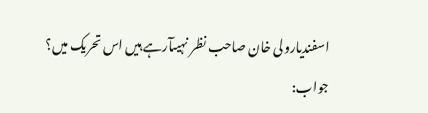اسفندیارولی خان صاحب نظر نہیںآرہے ہیں اس تحریک میں؟
جواب: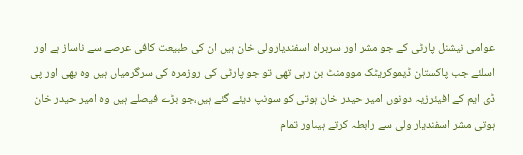عوامی نیشنل پارٹی کے جو مشر اور سربراہ اسفندیارولی خان ہیں ان کی طبیعت کافی عرصے سے ناساز ہے اور اسلئے جب پاکستان ڈیموکریٹک موومنٹ بن رہی تھی تو جو پارٹی کی روزمرہ کی سرگرمیاں ہیں وہ بھی اور پی ڈی ایم کے افیئرزیہ دونوں امیر حیدر خان ہوتی کو سونپ دیئے گئے ہیں،جو بڑے فیصلے ہیں وہ امیر حیدر خان ہوتی مشر اسفندیار ولی سے رابطہ کرتے ہیںاور تمام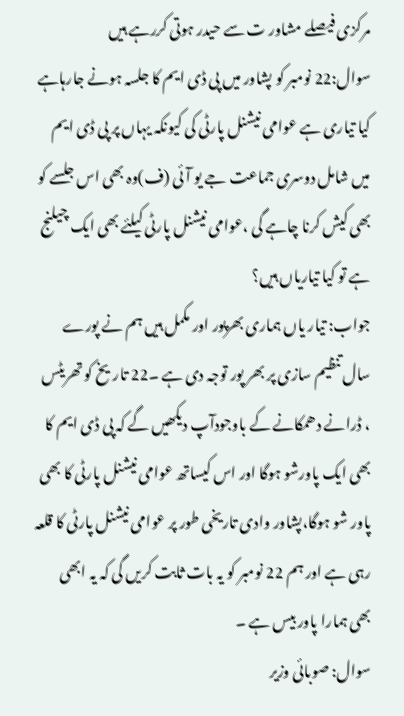مرکزی فیصلے مشاور ت سے حیدر ہوتی کررہے ہیں
سوال:22 نومبر کو پشاور میں پی ڈی ایم کا جلسہ ہونے جارہاہے کیا تیاری ہے عوامی نیشنل پارٹی کی کیونکہ یہاں پر پی ڈی ایم میں شامل دوسری جماعت جے یو آئی (ف)وہ بھی اس جلسے کو بھی کیش کرنا چاہے گی ،عوامی نیشنل پارٹی کیلئے بھی ایک چیلنج ہے تو کیا تیاریاں ہیں؟
جواب: تیار یاں ہماری بھرپور اور مکمل ہیں ہم نے پورے سال تنظیم سازی پر بھر پور توجہ دی ہے ۔22 تاریخ کو تھریٹس ، ڈرانے دھمکانے کے باوجودآپ دیکھیں گے کہ پی ڈی ایم کا بھی ایک پاورشو ہوگا اور اس کیساتھ عوامی نیشنل پارٹی کا بھی پاور شو ہوگا،پشاور وادی تاریخی طور پر عوامی نیشنل پارٹی کا قلعہ رہی ہے اور ہم 22 نومبر کو یہ بات ثابت کریں گی کہ یہ ابھی بھی ہمارا پاور بیس ہے ۔
سوال: صوبائی وزیر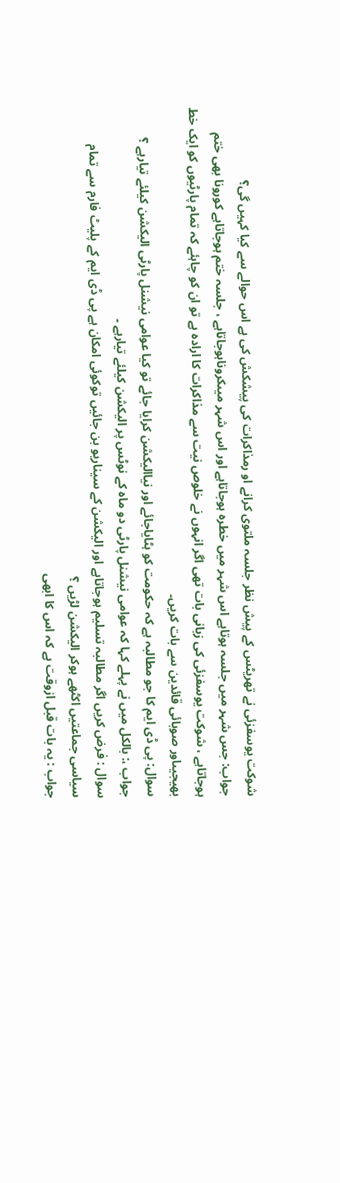شوکت یوسفزئی نے تھریٹس کے پیش نظر جلسہ ملتوی کرانے او رمذاکرات کی پیشکش کی ہے اس حوالے سے کیا کہیں گی؟
جواب: جس شہر میں جلسہ ہوتاہے اس شہر میں خطرہ ہوجاتاہے اور اس شہر میںکروناہوجاتاہے ، جلسہ ختم ہوجاتاہے کورونا بھی ختم ہوجاتاہے ، شوکت یوسفزئی کی زبانی بات تھی اگر انہوں نے خلوص نیت سے مذاکرات کا ارادہ ہے تو ان کو چاہئے کہ تمام پارٹیوں کو ایک خط بھیجیںاور صوبائی قائدین سے بات کریں۔
سوال: پی ڈی ایم کا جو مطالبہ ہے کہ حکومت کو ہٹایاجائے اور نیاالیکشن کرایا جائے تو کیا عوامی نیشنل پارٹی الیکشن کیلئے تیارہے ؟
جواب ،: بالکل میں نے پہلے کہا کہ عوامی نیشنل پارٹی دو ماہ کے نوٹس پر الیکشن کیلئے تیارہے ۔
سوال : فرض کریں اگر مطالبہ تسلیم ہوجاتاہے اور الیکشن کے سیناریو بن جائیں توکوئی امکان ہے پی ڈی ایم کے پلیٹ فارم سے تمام سیاسی جماعتیں اکٹھے ہوکر الیکشن لڑیں ؟
جواب : یہ بات قبل ازوقت ہے کہ اس کا ابھی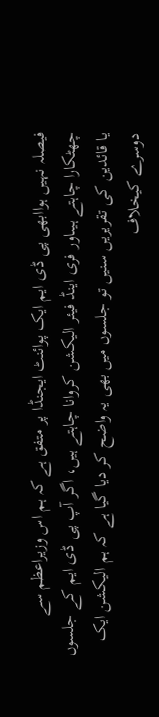فیصلہ نہیں ہواابھی پی ڈی ایم ایک پوائنٹ ایجنڈا پر متفق ہے کہ ہم اس وزیراعظم سے چھٹکارا چاہتے ہیںاور فری اینڈ فیئر الیکشن کروانا چاہتے ہیں، اگر آپ پی ڈی ایم کے جلسوں یا قائدین کی تقریریں سنیں تو جلسوں میں بھی یہ واضح کر دیا گیا ہے کہ ہم الیکشن ایک دوسرے کیخلاف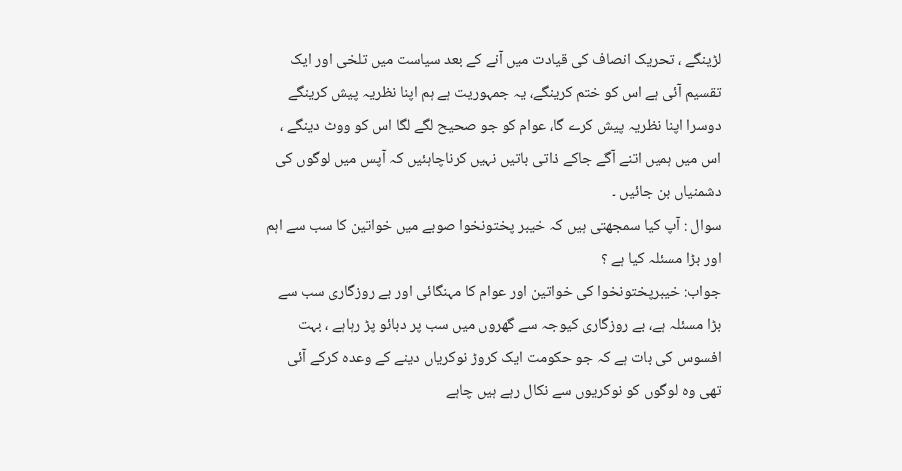لڑینگے ، تحریک انصاف کی قیادت میں آنے کے بعد سیاست میں تلخی اور ایک تقسیم آئی ہے اس کو ختم کرینگے، یہ جمہوریت ہے ہم اپنا نظریہ پیش کرینگے دوسرا اپنا نظریہ پیش کرے گا، عوام کو جو صحیح لگے لگا اس کو ووٹ دینگے ، اس میں ہمیں اتنے آگے جاکے ذاتی باتیں نہیں کرناچاہئیں کہ آپس میں لوگوں کی دشمنیاں بن جائیں ۔
سوال : آپ کیا سمجھتی ہیں کہ خیبر پختونخوا صوبے میں خواتین کا سب سے اہم اور بڑا مسئلہ کیا ہے ؟
جواب: خیبرپختونخوا کی خواتین اور عوام کا مہنگائی اور بے روزگاری سب سے بڑا مسئلہ ہے، بے روزگاری کیوجہ سے گھروں میں سب پر دبائو پڑ رہاہے ، بہت افسوس کی بات ہے کہ جو حکومت ایک کروڑ نوکریاں دینے کے وعدہ کرکے آئی تھی وہ لوگوں کو نوکریوں سے نکال رہے ہیں چاہے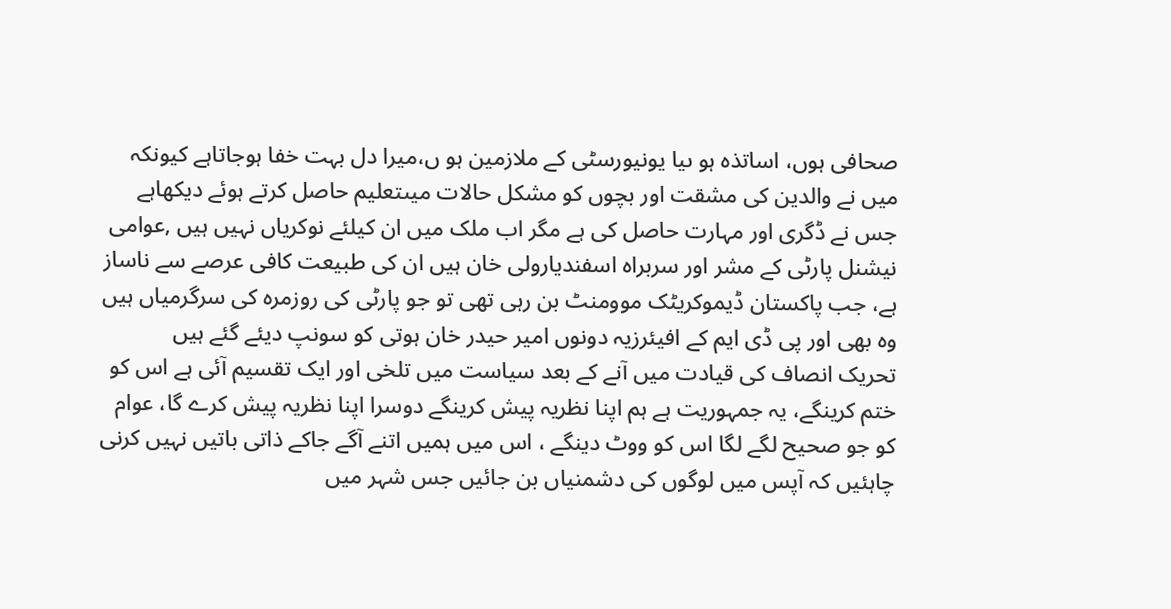صحافی ہوں، اساتذہ ہو ںیا یونیورسٹی کے ملازمین ہو ں،میرا دل بہت خفا ہوجاتاہے کیونکہ میں نے والدین کی مشقت اور بچوں کو مشکل حالات میںتعلیم حاصل کرتے ہوئے دیکھاہے جس نے ڈگری اور مہارت حاصل کی ہے مگر اب ملک میں ان کیلئے نوکریاں نہیں ہیں ,عوامی نیشنل پارٹی کے مشر اور سربراہ اسفندیارولی خان ہیں ان کی طبیعت کافی عرصے سے ناساز ہے، جب پاکستان ڈیموکریٹک موومنٹ بن رہی تھی تو جو پارٹی کی روزمرہ کی سرگرمیاں ہیں وہ بھی اور پی ڈی ایم کے افیئرزیہ دونوں امیر حیدر خان ہوتی کو سونپ دیئے گئے ہیں
تحریک انصاف کی قیادت میں آنے کے بعد سیاست میں تلخی اور ایک تقسیم آئی ہے اس کو ختم کرینگے، یہ جمہوریت ہے ہم اپنا نظریہ پیش کرینگے دوسرا اپنا نظریہ پیش کرے گا، عوام کو جو صحیح لگے لگا اس کو ووٹ دینگے ، اس میں ہمیں اتنے آگے جاکے ذاتی باتیں نہیں کرنی چاہئیں کہ آپس میں لوگوں کی دشمنیاں بن جائیں جس شہر میں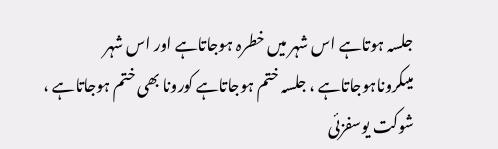جلسہ ہوتاہے اس شہر میں خطرہ ہوجاتاہے اور اس شہر میںکروناہوجاتاہے ، جلسہ ختم ہوجاتاہے کورونا بھی ختم ہوجاتاہے ، شوکت یوسفزئی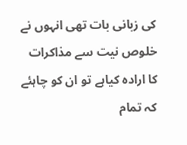کی زبانی بات تھی انہوں نے خلوص نیت سے مذاکرات کا ارادہ کیاہے تو ان کو چاہئے کہ تمام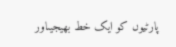پارٹیوں کو ایک خط بھیجیںاور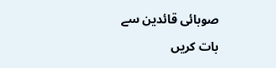صوبائی قائدین سے بات کریں